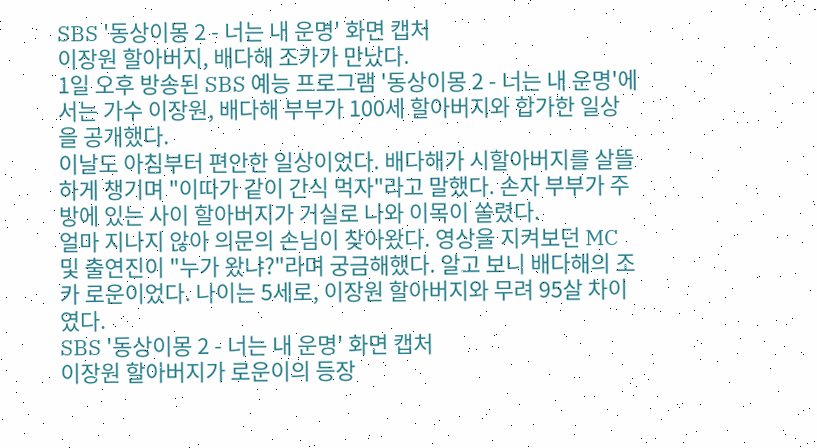SBS '동상이몽 2 - 너는 내 운명' 화면 캡처
이장원 할아버지, 배다해 조카가 만났다.
1일 오후 방송된 SBS 예능 프로그램 '동상이몽 2 - 너는 내 운명'에서는 가수 이장원, 배다해 부부가 100세 할아버지와 합가한 일상을 공개했다.
이날도 아침부터 편안한 일상이었다. 배다해가 시할아버지를 살뜰하게 챙기며 "이따가 같이 간식 먹자"라고 말했다. 손자 부부가 주방에 있는 사이 할아버지가 거실로 나와 이목이 쏠렸다.
얼마 지나지 않아 의문의 손님이 찾아왔다. 영상을 지켜보던 MC 및 출연진이 "누가 왔냐?"라며 궁금해했다. 알고 보니 배다해의 조카 로운이었다. 나이는 5세로, 이장원 할아버지와 무려 95살 차이였다.
SBS '동상이몽 2 - 너는 내 운명' 화면 캡처
이장원 할아버지가 로운이의 등장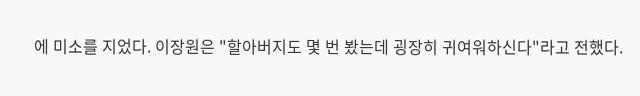에 미소를 지었다. 이장원은 "할아버지도 몇 번 봤는데 굉장히 귀여워하신다"라고 전했다.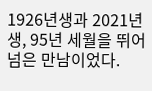1926년생과 2021년생, 95년 세월을 뛰어넘은 만남이었다.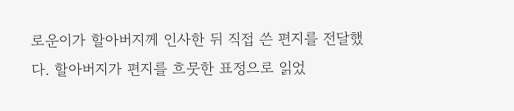로운이가 할아버지께 인사한 뒤 직접 쓴 편지를 전달했다. 할아버지가 편지를 흐뭇한 표정으로 읽었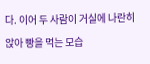다. 이어 두 사람이 거실에 나란히 앉아 빵을 먹는 모습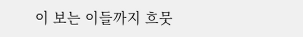이 보는 이들까지 흐뭇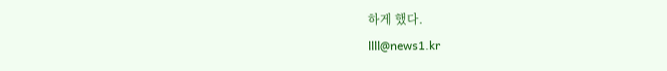하게 했다.
llll@news1.kr